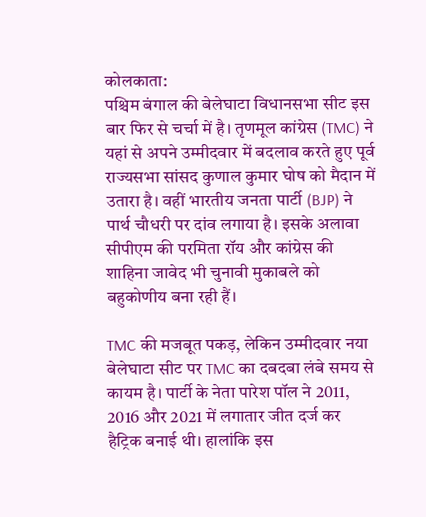कोलकाता:
पश्चिम बंगाल की बेलेघाटा विधानसभा सीट इस बार फिर से चर्चा में है। तृणमूल कांग्रेस (TMC) ने यहां से अपने उम्मीदवार में बदलाव करते हुए पूर्व राज्यसभा सांसद कुणाल कुमार घोष को मैदान में उतारा है। वहीं भारतीय जनता पार्टी (BJP) ने पार्थ चौधरी पर दांव लगाया है। इसके अलावा सीपीएम की परमिता रॉय और कांग्रेस की शाहिना जावेद भी चुनावी मुकाबले को बहुकोणीय बना रही हैं।

TMC की मजबूत पकड़, लेकिन उम्मीदवार नया
बेलेघाटा सीट पर TMC का दबदबा लंबे समय से कायम है। पार्टी के नेता पारेश पॉल ने 2011, 2016 और 2021 में लगातार जीत दर्ज कर हैट्रिक बनाई थी। हालांकि इस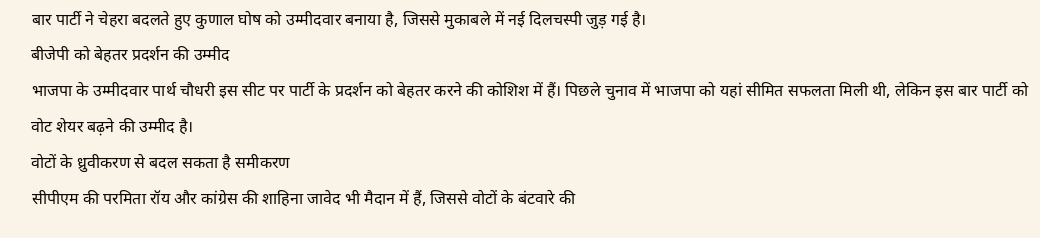बार पार्टी ने चेहरा बदलते हुए कुणाल घोष को उम्मीदवार बनाया है, जिससे मुकाबले में नई दिलचस्पी जुड़ गई है।
बीजेपी को बेहतर प्रदर्शन की उम्मीद
भाजपा के उम्मीदवार पार्थ चौधरी इस सीट पर पार्टी के प्रदर्शन को बेहतर करने की कोशिश में हैं। पिछले चुनाव में भाजपा को यहां सीमित सफलता मिली थी, लेकिन इस बार पार्टी को वोट शेयर बढ़ने की उम्मीद है।
वोटों के ध्रुवीकरण से बदल सकता है समीकरण
सीपीएम की परमिता रॉय और कांग्रेस की शाहिना जावेद भी मैदान में हैं, जिससे वोटों के बंटवारे की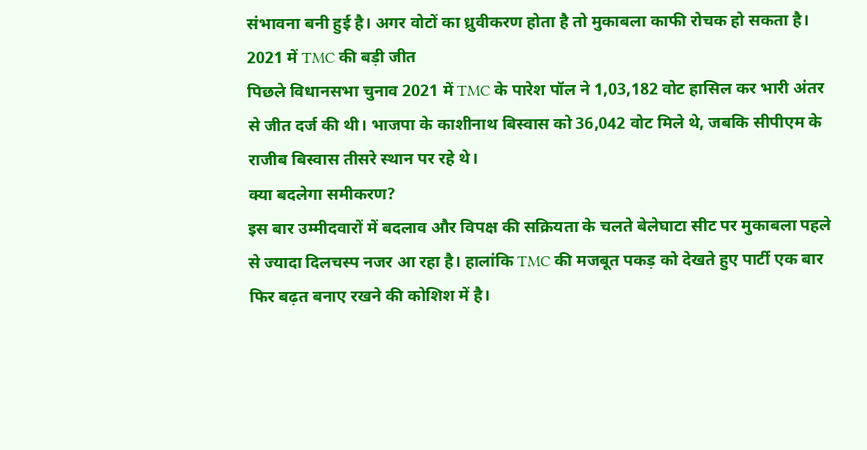संभावना बनी हुई है। अगर वोटों का ध्रुवीकरण होता है तो मुकाबला काफी रोचक हो सकता है।
2021 में TMC की बड़ी जीत
पिछले विधानसभा चुनाव 2021 में TMC के पारेश पॉल ने 1,03,182 वोट हासिल कर भारी अंतर से जीत दर्ज की थी। भाजपा के काशीनाथ बिस्वास को 36,042 वोट मिले थे, जबकि सीपीएम के राजीब बिस्वास तीसरे स्थान पर रहे थे।
क्या बदलेगा समीकरण?
इस बार उम्मीदवारों में बदलाव और विपक्ष की सक्रियता के चलते बेलेघाटा सीट पर मुकाबला पहले से ज्यादा दिलचस्प नजर आ रहा है। हालांकि TMC की मजबूत पकड़ को देखते हुए पार्टी एक बार फिर बढ़त बनाए रखने की कोशिश में है।